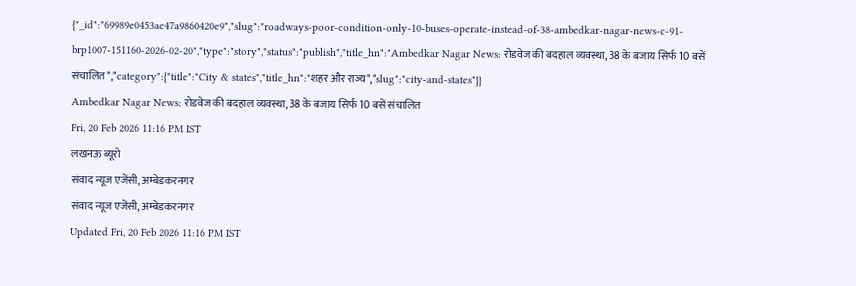{"_id":"69989e0453ae47a9860420e9","slug":"roadways-poor-condition-only-10-buses-operate-instead-of-38-ambedkar-nagar-news-c-91-brp1007-151160-2026-02-20","type":"story","status":"publish","title_hn":"Ambedkar Nagar News: रोडवेज की बदहाल व्यवस्था, 38 के बजाय सिर्फ 10 बसें संचालित","category":{"title":"City & states","title_hn":"शहर और राज्य","slug":"city-and-states"}}
Ambedkar Nagar News: रोडवेज की बदहाल व्यवस्था, 38 के बजाय सिर्फ 10 बसें संचालित
Fri, 20 Feb 2026 11:16 PM IST
लखनऊ ब्यूरो
संवाद न्यूज एजेंसी, अम्बेडकरनगर
संवाद न्यूज एजेंसी, अम्बेडकरनगर
Updated Fri, 20 Feb 2026 11:16 PM IST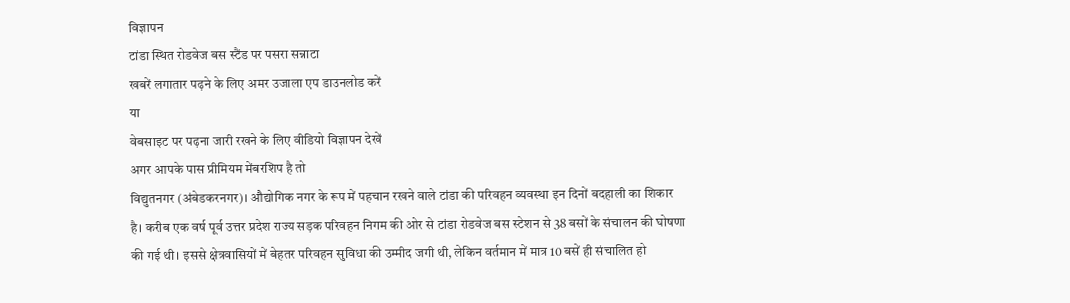विज्ञापन
टांडा स्थित रोडवेज बस स्टैंड पर पसरा सन्नाटा
खबरें लगातार पढ़ने के लिए अमर उजाला एप डाउनलोड करें
या
वेबसाइट पर पढ़ना जारी रखने के लिए वीडियो विज्ञापन देखें
अगर आपके पास प्रीमियम मेंबरशिप है तो
विद्युतनगर (अंबेडकरनगर)। औद्योगिक नगर के रूप में पहचान रखने वाले टांडा की परिवहन व्यवस्था इन दिनों बदहाली का शिकार है। करीब एक वर्ष पूर्व उत्तर प्रदेश राज्य सड़क परिवहन निगम की ओर से टांडा रोडवेज बस स्टेशन से 38 बसों के संचालन की घोषणा की गई थी। इससे क्षेत्रवासियों में बेहतर परिवहन सुविधा की उम्मीद जगी थी, लेकिन वर्तमान में मात्र 10 बसें ही संचालित हो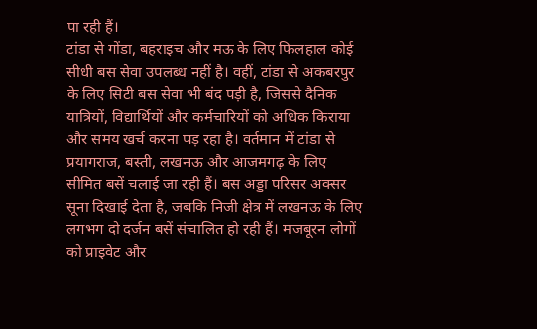पा रही हैं।
टांडा से गोंडा, बहराइच और मऊ के लिए फिलहाल कोई सीधी बस सेवा उपलब्ध नहीं है। वहीं, टांडा से अकबरपुर के लिए सिटी बस सेवा भी बंद पड़ी है, जिससे दैनिक यात्रियों, विद्यार्थियों और कर्मचारियों को अधिक किराया और समय खर्च करना पड़ रहा है। वर्तमान में टांडा से प्रयागराज, बस्ती, लखनऊ और आजमगढ़ के लिए सीमित बसें चलाई जा रही हैं। बस अड्डा परिसर अक्सर सूना दिखाई देता है, जबकि निजी क्षेत्र में लखनऊ के लिए लगभग दो दर्जन बसें संचालित हो रही हैं। मजबूरन लोगों को प्राइवेट और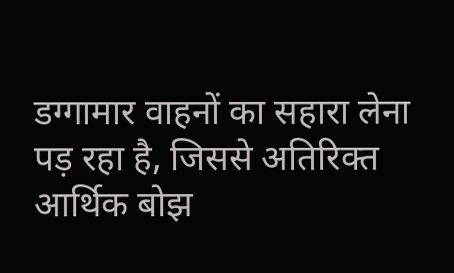डग्गामार वाहनों का सहारा लेना पड़ रहा है, जिससे अतिरिक्त आर्थिक बोझ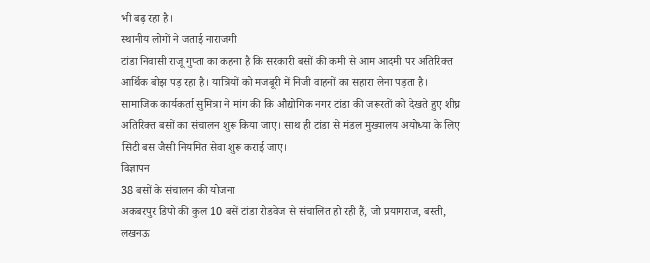भी बढ़ रहा है।
स्थानीय लोगों ने जताई नाराजगी
टांडा निवासी राजू गुप्ता का कहना है कि सरकारी बसों की कमी से आम आदमी पर अतिरिक्त आर्थिक बोझ पड़ रहा है। यात्रियों को मजबूरी में निजी वाहनों का सहारा लेना पड़ता है। सामाजिक कार्यकर्ता सुमित्रा ने मांग की कि औद्योगिक नगर टांडा की जरूरतों को देखते हुए शीघ्र अतिरिक्त बसों का संचालन शुरू किया जाए। साथ ही टांडा से मंडल मुख्यालय अयोध्या के लिए सिटी बस जैसी नियमित सेवा शुरू कराई जाए।
विज्ञापन
38 बसों के संचालन की योजना
अकबरपुर डिपो की कुल 10 बसें टांडा रोडवेज से संचालित हो रही हैं, जो प्रयागराज, बस्ती, लखनऊ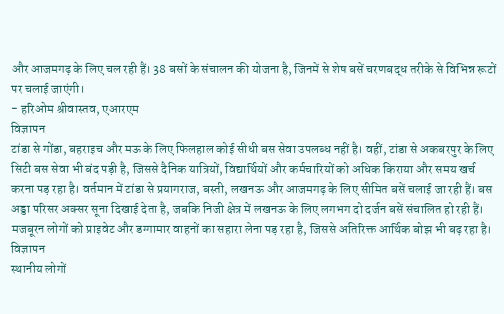और आजमगढ़ के लिए चल रही हैं। 38 बसों के संचालन की योजना है, जिनमें से शेष बसें चरणबद्ध तरीके से विभिन्न रूटों पर चलाई जाएंगी।
- हरिओम श्रीवास्तव, एआरएम
विज्ञापन
टांडा से गोंडा, बहराइच और मऊ के लिए फिलहाल कोई सीधी बस सेवा उपलब्ध नहीं है। वहीं, टांडा से अकबरपुर के लिए सिटी बस सेवा भी बंद पड़ी है, जिससे दैनिक यात्रियों, विद्यार्थियों और कर्मचारियों को अधिक किराया और समय खर्च करना पड़ रहा है। वर्तमान में टांडा से प्रयागराज, बस्ती, लखनऊ और आजमगढ़ के लिए सीमित बसें चलाई जा रही हैं। बस अड्डा परिसर अक्सर सूना दिखाई देता है, जबकि निजी क्षेत्र में लखनऊ के लिए लगभग दो दर्जन बसें संचालित हो रही हैं। मजबूरन लोगों को प्राइवेट और डग्गामार वाहनों का सहारा लेना पड़ रहा है, जिससे अतिरिक्त आर्थिक बोझ भी बढ़ रहा है।
विज्ञापन
स्थानीय लोगों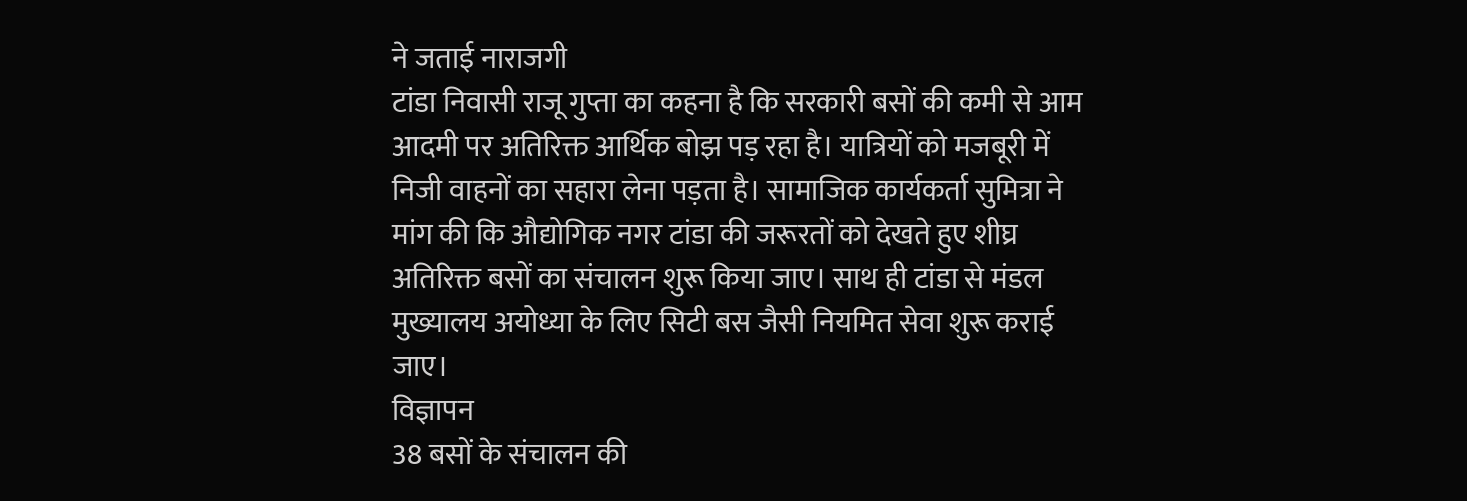ने जताई नाराजगी
टांडा निवासी राजू गुप्ता का कहना है कि सरकारी बसों की कमी से आम आदमी पर अतिरिक्त आर्थिक बोझ पड़ रहा है। यात्रियों को मजबूरी में निजी वाहनों का सहारा लेना पड़ता है। सामाजिक कार्यकर्ता सुमित्रा ने मांग की कि औद्योगिक नगर टांडा की जरूरतों को देखते हुए शीघ्र अतिरिक्त बसों का संचालन शुरू किया जाए। साथ ही टांडा से मंडल मुख्यालय अयोध्या के लिए सिटी बस जैसी नियमित सेवा शुरू कराई जाए।
विज्ञापन
38 बसों के संचालन की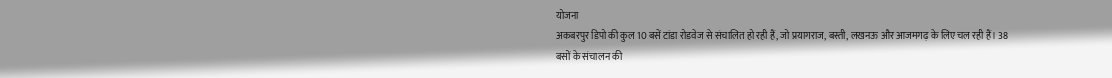योजना
अकबरपुर डिपो की कुल 10 बसें टांडा रोडवेज से संचालित हो रही हैं, जो प्रयागराज, बस्ती, लखनऊ और आजमगढ़ के लिए चल रही हैं। 38 बसों के संचालन की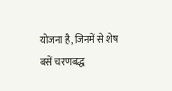योजना है, जिनमें से शेष बसें चरणबद्ध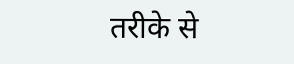तरीके से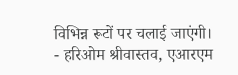विभिन्न रूटों पर चलाई जाएंगी।
- हरिओम श्रीवास्तव, एआरएम